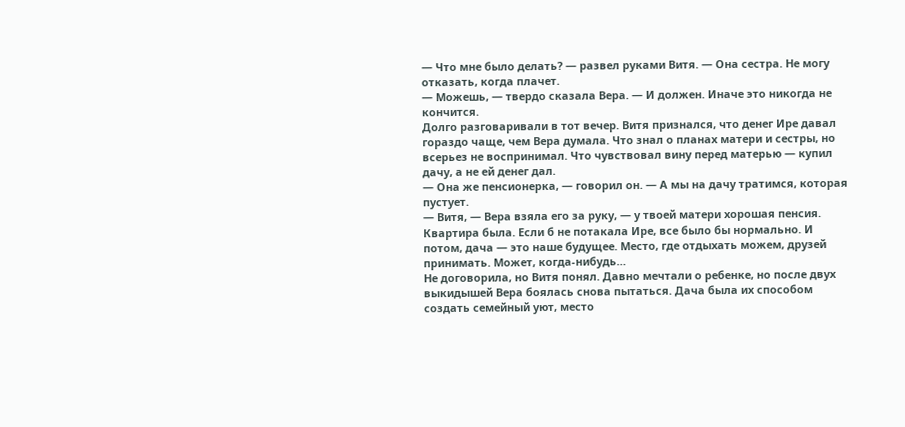— Что мне было делать? — развел руками Витя. — Она сестра. Не могу отказать, когда плачет.
— Можешь, — твердо сказала Вера. — И должен. Иначе это никогда не кончится.
Долго разговаривали в тот вечер. Витя признался, что денег Ире давал гораздо чаще, чем Вера думала. Что знал о планах матери и сестры, но всерьез не воспринимал. Что чувствовал вину перед матерью — купил дачу, а не ей денег дал.
— Она же пенсионерка, — говорил он. — А мы на дачу тратимся, которая пустует.
— Витя, — Вера взяла его за руку, — у твоей матери хорошая пенсия. Квартира была. Если б не потакала Ире, все было бы нормально. И потом, дача — это наше будущее. Место, где отдыхать можем, друзей принимать. Может, когда-нибудь…
Не договорила, но Витя понял. Давно мечтали о ребенке, но после двух выкидышей Вера боялась снова пытаться. Дача была их способом создать семейный уют, место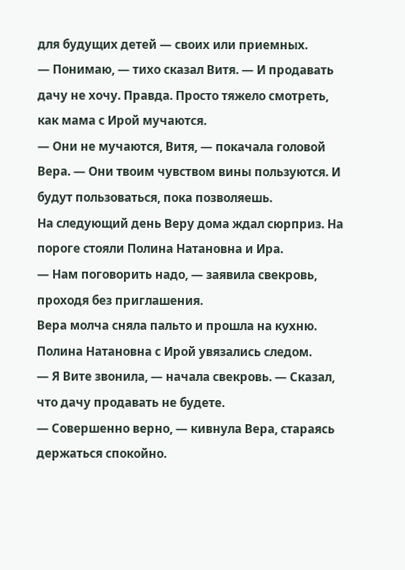для будущих детей — своих или приемных.
— Понимаю, — тихо сказал Витя. — И продавать дачу не хочу. Правда. Просто тяжело смотреть, как мама с Ирой мучаются.
— Они не мучаются, Витя, — покачала головой Вера. — Они твоим чувством вины пользуются. И будут пользоваться, пока позволяешь.
На следующий день Веру дома ждал сюрприз. На пороге стояли Полина Натановна и Ира.
— Нам поговорить надо, — заявила свекровь, проходя без приглашения.
Вера молча сняла пальто и прошла на кухню. Полина Натановна с Ирой увязались следом.
— Я Вите звонила, — начала свекровь. — Сказал, что дачу продавать не будете.
— Совершенно верно, — кивнула Вера, стараясь держаться спокойно.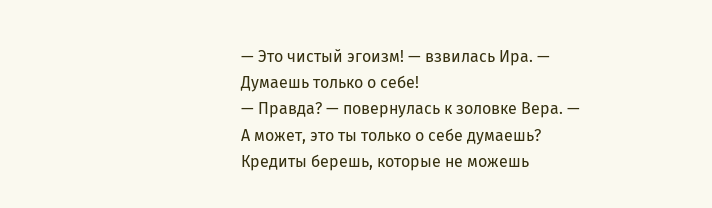— Это чистый эгоизм! — взвилась Ира. — Думаешь только о себе!
— Правда? — повернулась к золовке Вера. — А может, это ты только о себе думаешь? Кредиты берешь, которые не можешь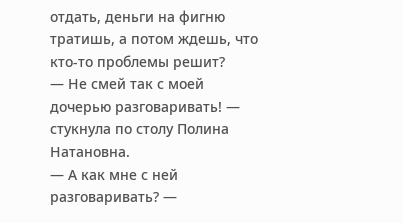отдать, деньги на фигню тратишь, а потом ждешь, что кто-то проблемы решит?
— Не смей так с моей дочерью разговаривать! — стукнула по столу Полина Натановна.
— А как мне с ней разговаривать? —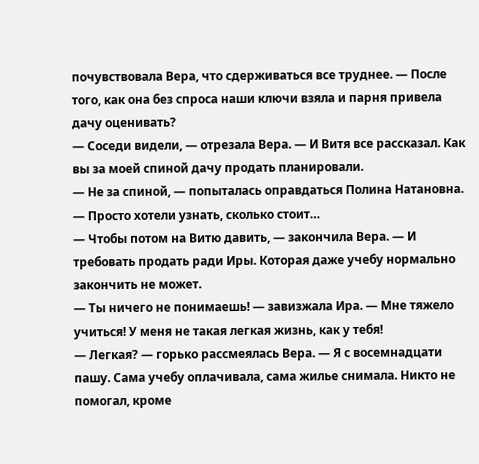почувствовала Вера, что сдерживаться все труднее. — После того, как она без спроса наши ключи взяла и парня привела дачу оценивать?
— Соседи видели, — отрезала Вера. — И Витя все рассказал. Как вы за моей спиной дачу продать планировали.
— Не за спиной, — попыталась оправдаться Полина Натановна. — Просто хотели узнать, сколько стоит…
— Чтобы потом на Витю давить, — закончила Вера. — И требовать продать ради Иры. Которая даже учебу нормально закончить не может.
— Ты ничего не понимаешь! — завизжала Ира. — Мне тяжело учиться! У меня не такая легкая жизнь, как у тебя!
— Легкая? — горько рассмеялась Вера. — Я с восемнадцати пашу. Сама учебу оплачивала, сама жилье снимала. Никто не помогал, кроме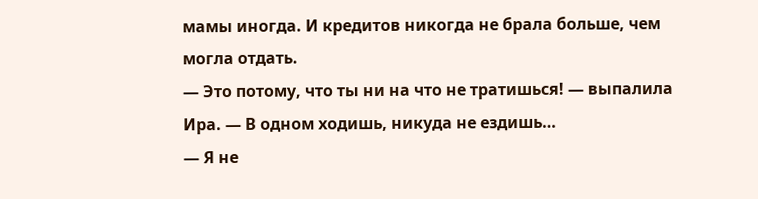мамы иногда. И кредитов никогда не брала больше, чем могла отдать.
— Это потому, что ты ни на что не тратишься! — выпалила Ира. — В одном ходишь, никуда не ездишь…
— Я не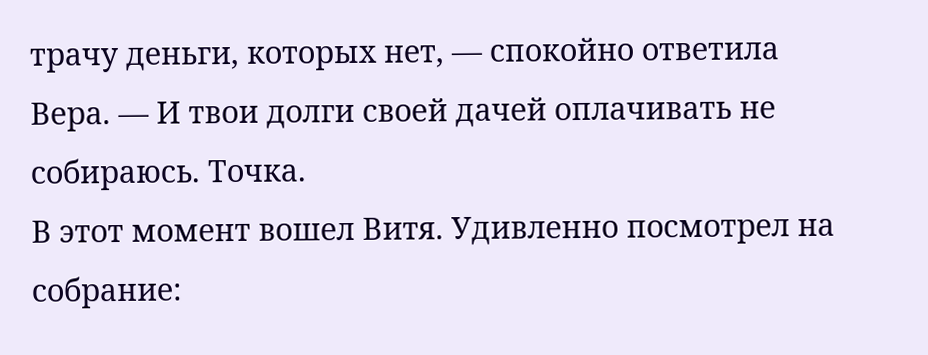трачу деньги, которых нет, — спокойно ответила Вера. — И твои долги своей дачей оплачивать не собираюсь. Точка.
В этот момент вошел Витя. Удивленно посмотрел на собрание: